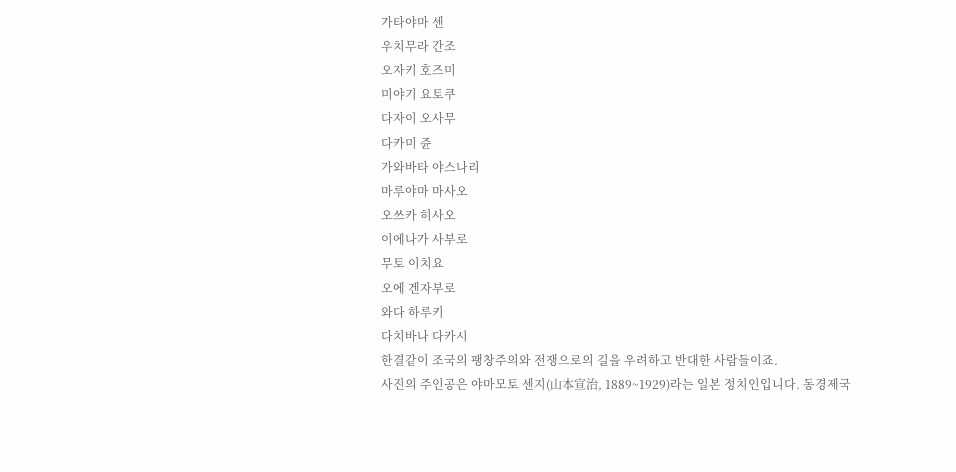가타야마 센
우치무라 간조
오자키 호즈미
미야기 요토쿠
다자이 오사무
다카미 쥰
가와바타 야스나리
마루야마 마사오
오쓰카 히사오
이에나가 사부로
무토 이치요
오에 겐자부로
와다 하루키
다치바나 다카시
한결같이 조국의 팽창주의와 전쟁으로의 길을 우려하고 반대한 사람들이죠.
사진의 주인공은 야마모토 센지(山本宣治, 1889~1929)라는 일본 정치인입니다. 동경제국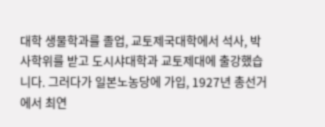대학 생물학과를 졸업, 교토제국대학에서 석사, 박사학위를 받고 도시샤대학과 교토제대에 출강했습니다. 그러다가 일본노농당에 가입, 1927년 총선거에서 최연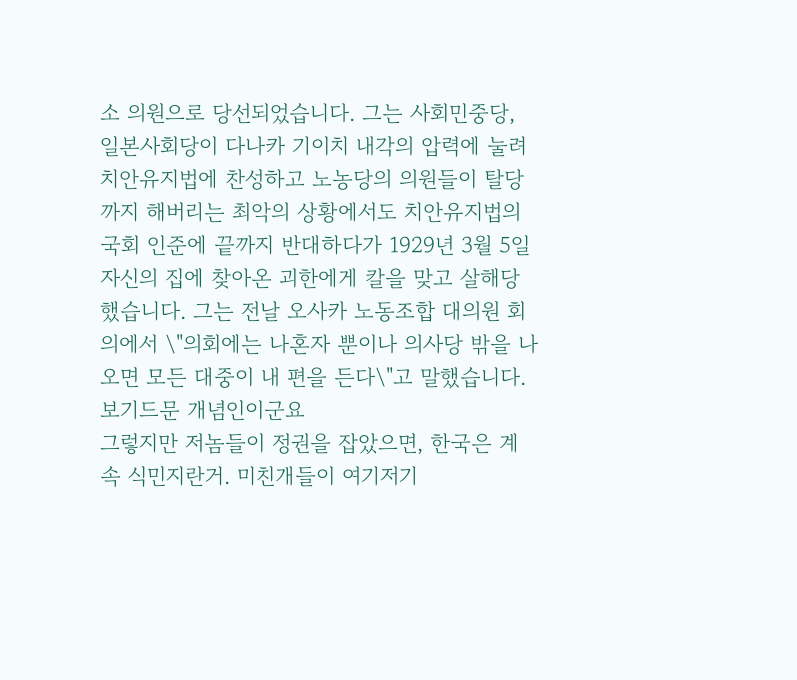소 의원으로 당선되었습니다. 그는 사회민중당, 일본사회당이 다나카 기이치 내각의 압력에 눌려 치안유지법에 찬성하고 노농당의 의원들이 탈당까지 해버리는 최악의 상황에서도 치안유지법의 국회 인준에 끝까지 반대하다가 1929년 3월 5일 자신의 집에 찾아온 괴한에게 칼을 맞고 살해당했습니다. 그는 전날 오사카 노동조합 대의원 회의에서 \"의회에는 나혼자 뿐이나 의사당 밖을 나오면 모든 대중이 내 편을 든다\"고 말했습니다.
보기드문 개념인이군요
그렇지만 저놈들이 정권을 잡았으면, 한국은 계속 식민지란거. 미친개들이 여기저기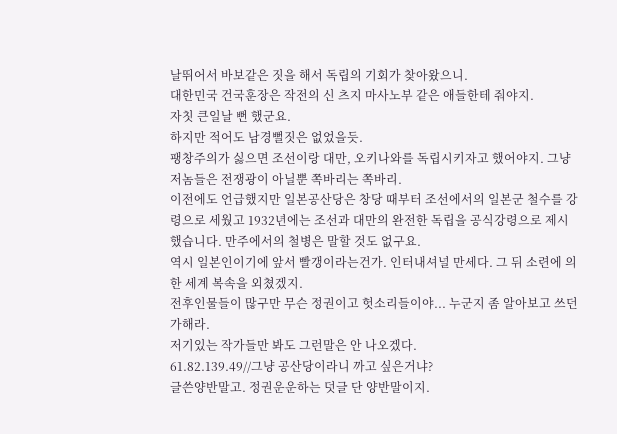날뛰어서 바보같은 짓을 해서 독립의 기회가 찾아왔으니.
대한민국 건국훈장은 작전의 신 츠지 마사노부 같은 애들한테 줘야지.
자칫 큰일날 뻔 했군요.
하지만 적어도 남경뻘짓은 없었을듯.
팽창주의가 싫으면 조선이랑 대만, 오키나와를 독립시키자고 했어야지. 그냥 저놈들은 전쟁광이 아닐뿐 쪽바리는 쪽바리.
이전에도 언급했지만 일본공산당은 창당 때부터 조선에서의 일본군 철수를 강령으로 세웠고 1932년에는 조선과 대만의 완전한 독립을 공식강령으로 제시했습니다. 만주에서의 철병은 말할 것도 없구요.
역시 일본인이기에 앞서 빨갱이라는건가. 인터내셔널 만세다. 그 뒤 소련에 의한 세계 복속을 외쳤겠지.
전후인물들이 많구만 무슨 정권이고 헛소리들이야... 누군지 좀 알아보고 쓰던가해라.
저기있는 작가들만 봐도 그런말은 안 나오겠다.
61.82.139.49//그냥 공산당이라니 까고 싶은거냐?
글쓴양반말고. 정권운운하는 덧글 단 양반말이지.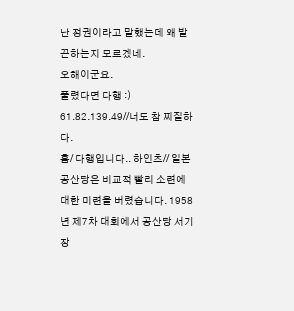난 정권이라고 말했는데 왜 발끈하는지 모르겠네.
오해이군요.
풀렸다면 다행 :)
61.82.139.49//너도 참 찌질하다.
흠/ 다행입니다.. 하인츠// 일본공산당은 비교적 빨리 소련에 대한 미련을 버렸습니다. 1958년 제7차 대회에서 공산당 서기장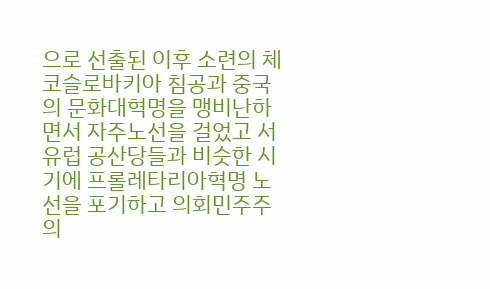으로 선출된 이후 소련의 체코슬로바키아 침공과 중국의 문화대혁명을 맹비난하면서 자주노선을 걸었고 서유럽 공산당들과 비슷한 시기에 프롤레타리아혁명 노선을 포기하고 의회민주주의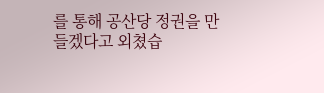를 통해 공산당 정권을 만들겠다고 외쳤습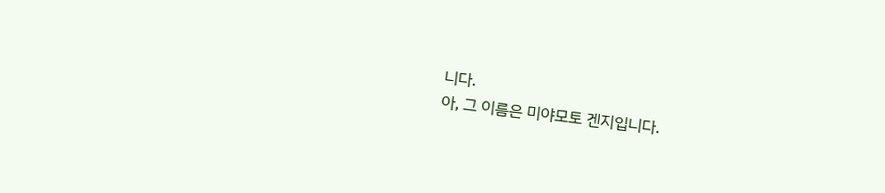니다.
아, 그 이름은 미야모토 겐지입니다.